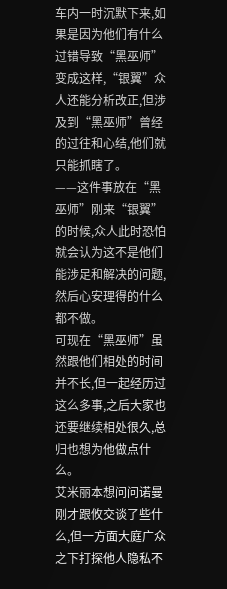车内一时沉默下来,如果是因为他们有什么过错导致“黑巫师”变成这样,“银翼”众人还能分析改正,但涉及到“黑巫师”曾经的过往和心结,他们就只能抓瞎了。
——这件事放在“黑巫师”刚来“银翼”的时候,众人此时恐怕就会认为这不是他们能涉足和解决的问题,然后心安理得的什么都不做。
可现在“黑巫师”虽然跟他们相处的时间并不长,但一起经历过这么多事,之后大家也还要继续相处很久,总归也想为他做点什么。
艾米丽本想问问诺曼刚才跟攸交谈了些什么,但一方面大庭广众之下打探他人隐私不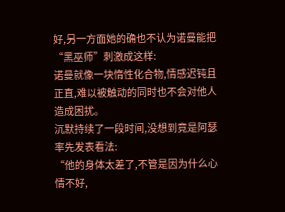好,另一方面她的确也不认为诺曼能把“黑巫师”刺激成这样:
诺曼就像一块惰性化合物,情感迟钝且正直,难以被触动的同时也不会对他人造成困扰。
沉默持续了一段时间,没想到竟是阿瑟率先发表看法:
“他的身体太差了,不管是因为什么心情不好,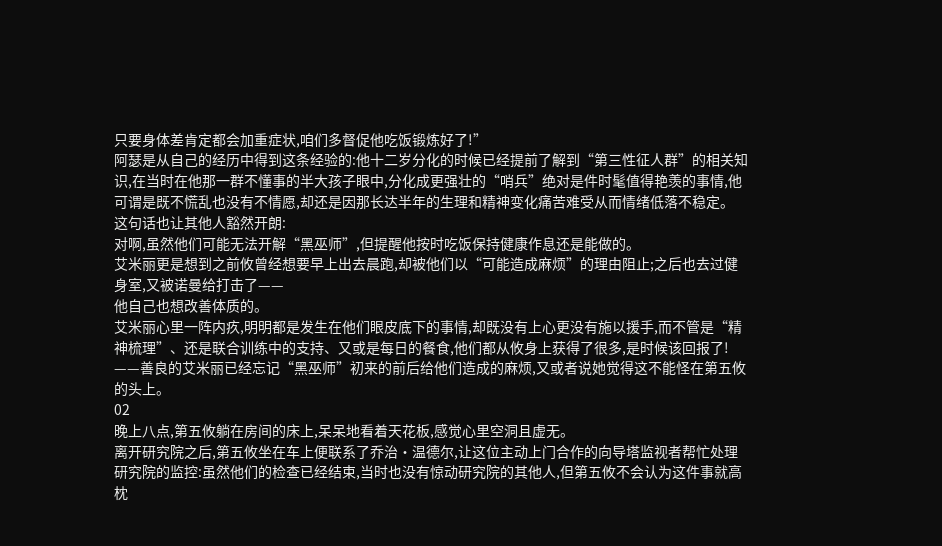只要身体差肯定都会加重症状,咱们多督促他吃饭锻炼好了!”
阿瑟是从自己的经历中得到这条经验的:他十二岁分化的时候已经提前了解到“第三性征人群”的相关知识,在当时在他那一群不懂事的半大孩子眼中,分化成更强壮的“哨兵”绝对是件时髦值得艳羡的事情,他可谓是既不慌乱也没有不情愿,却还是因那长达半年的生理和精神变化痛苦难受从而情绪低落不稳定。
这句话也让其他人豁然开朗:
对啊,虽然他们可能无法开解“黑巫师”,但提醒他按时吃饭保持健康作息还是能做的。
艾米丽更是想到之前攸曾经想要早上出去晨跑,却被他们以“可能造成麻烦”的理由阻止;之后也去过健身室,又被诺曼给打击了——
他自己也想改善体质的。
艾米丽心里一阵内疚,明明都是发生在他们眼皮底下的事情,却既没有上心更没有施以援手,而不管是“精神梳理”、还是联合训练中的支持、又或是每日的餐食,他们都从攸身上获得了很多,是时候该回报了!
——善良的艾米丽已经忘记“黑巫师”初来的前后给他们造成的麻烦,又或者说她觉得这不能怪在第五攸的头上。
02
晚上八点,第五攸躺在房间的床上,呆呆地看着天花板,感觉心里空洞且虚无。
离开研究院之后,第五攸坐在车上便联系了乔治·温德尔,让这位主动上门合作的向导塔监视者帮忙处理研究院的监控:虽然他们的检查已经结束,当时也没有惊动研究院的其他人,但第五攸不会认为这件事就高枕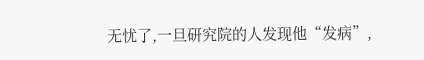无忧了,一旦研究院的人发现他“发病”,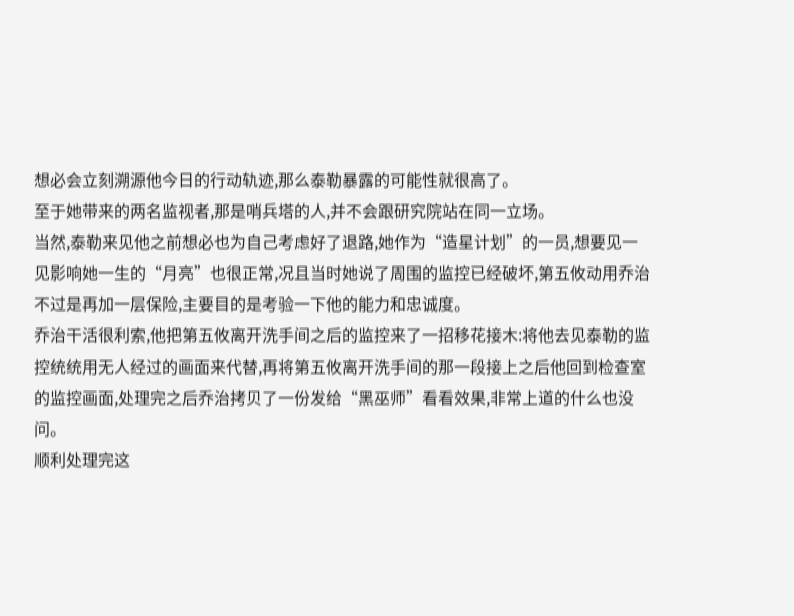想必会立刻溯源他今日的行动轨迹,那么泰勒暴露的可能性就很高了。
至于她带来的两名监视者,那是哨兵塔的人,并不会跟研究院站在同一立场。
当然,泰勒来见他之前想必也为自己考虑好了退路,她作为“造星计划”的一员,想要见一见影响她一生的“月亮”也很正常,况且当时她说了周围的监控已经破坏,第五攸动用乔治不过是再加一层保险,主要目的是考验一下他的能力和忠诚度。
乔治干活很利索,他把第五攸离开洗手间之后的监控来了一招移花接木:将他去见泰勒的监控统统用无人经过的画面来代替,再将第五攸离开洗手间的那一段接上之后他回到检查室的监控画面,处理完之后乔治拷贝了一份发给“黑巫师”看看效果,非常上道的什么也没问。
顺利处理完这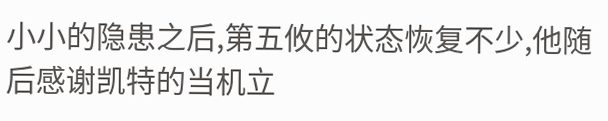小小的隐患之后,第五攸的状态恢复不少,他随后感谢凯特的当机立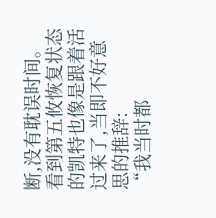断,没有耽误时间。
看到第五攸恢复状态的凯特也像是跟着活过来了,当即不好意思的推辞:
“我当时都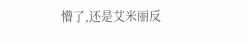懵了,还是艾米丽反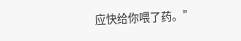应快给你喂了药。”